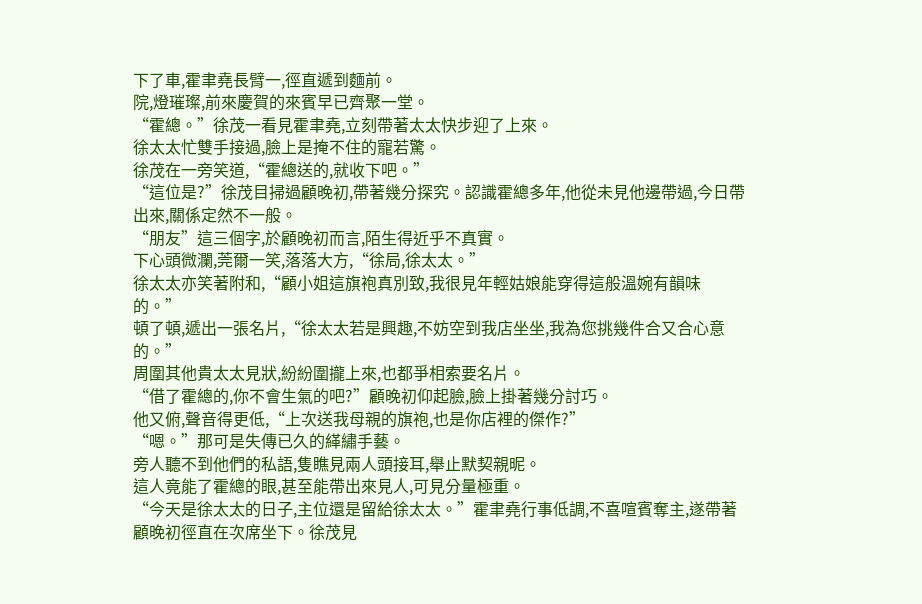下了車,霍聿堯長臂一,徑直遞到麵前。
院,燈璀璨,前來慶賀的來賓早已齊聚一堂。
“霍總。”徐茂一看見霍聿堯,立刻帶著太太快步迎了上來。
徐太太忙雙手接過,臉上是掩不住的寵若驚。
徐茂在一旁笑道,“霍總送的,就收下吧。”
“這位是?”徐茂目掃過顧晚初,帶著幾分探究。認識霍總多年,他從未見他邊帶過,今日帶出來,關係定然不一般。
“朋友”這三個字,於顧晚初而言,陌生得近乎不真實。
下心頭微瀾,莞爾一笑,落落大方,“徐局,徐太太。”
徐太太亦笑著附和,“顧小姐這旗袍真別致,我很見年輕姑娘能穿得這般溫婉有韻味的。”
頓了頓,遞出一張名片,“徐太太若是興趣,不妨空到我店坐坐,我為您挑幾件合又合心意的。”
周圍其他貴太太見狀,紛紛圍攏上來,也都爭相索要名片。
“借了霍總的,你不會生氣的吧?”顧晚初仰起臉,臉上掛著幾分討巧。
他又俯,聲音得更低,“上次送我母親的旗袍,也是你店裡的傑作?”
“嗯。”那可是失傳已久的緙繡手藝。
旁人聽不到他們的私語,隻瞧見兩人頭接耳,舉止默契親昵。
這人竟能了霍總的眼,甚至能帶出來見人,可見分量極重。
“今天是徐太太的日子,主位還是留給徐太太。”霍聿堯行事低調,不喜喧賓奪主,遂帶著顧晚初徑直在次席坐下。徐茂見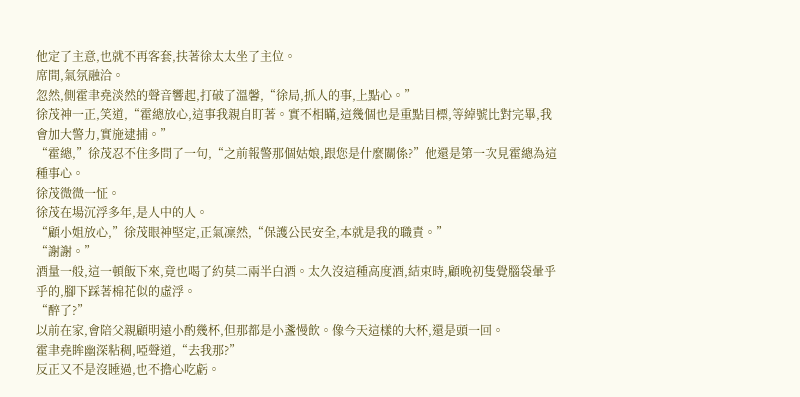他定了主意,也就不再客套,扶著徐太太坐了主位。
席間,氣氛融洽。
忽然,側霍聿堯淡然的聲音響起,打破了溫馨,“徐局,抓人的事,上點心。”
徐茂神一正,笑道,“霍總放心,這事我親自盯著。實不相瞞,這幾個也是重點目標,等綽號比對完畢,我會加大警力,實施逮捕。”
“霍總,”徐茂忍不住多問了一句,“之前報警那個姑娘,跟您是什麼關係?”他還是第一次見霍總為這種事心。
徐茂微微一怔。
徐茂在場沉浮多年,是人中的人。
“顧小姐放心,”徐茂眼神堅定,正氣凜然,“保護公民安全,本就是我的職責。”
“謝謝。”
酒量一般,這一頓飯下來,竟也喝了約莫二兩半白酒。太久沒這種高度酒,結束時,顧晚初隻覺腦袋暈乎乎的,腳下踩著棉花似的虛浮。
“醉了?”
以前在家,會陪父親顧明遠小酌幾杯,但那都是小盞慢飲。像今天這樣的大杯,還是頭一回。
霍聿堯眸幽深粘稠,啞聲道,“去我那?”
反正又不是沒睡過,也不擔心吃虧。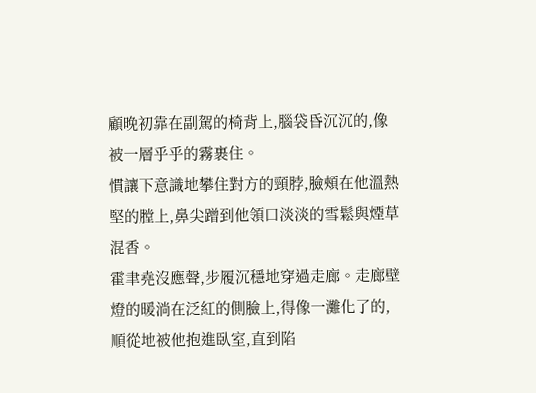顧晚初靠在副駕的椅背上,腦袋昏沉沉的,像被一層乎乎的霧裹住。
慣讓下意識地攀住對方的頸脖,臉頰在他溫熱堅的膛上,鼻尖蹭到他領口淡淡的雪鬆與煙草混香。
霍聿堯沒應聲,步履沉穩地穿過走廊。走廊壁燈的暖淌在泛紅的側臉上,得像一灘化了的,順從地被他抱進臥室,直到陷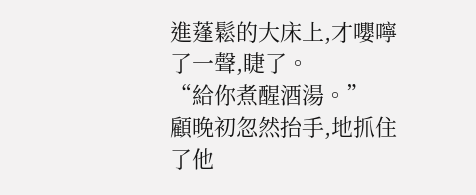進蓬鬆的大床上,才嚶嚀了一聲,睫了。
“給你煮醒酒湯。”
顧晚初忽然抬手,地抓住了他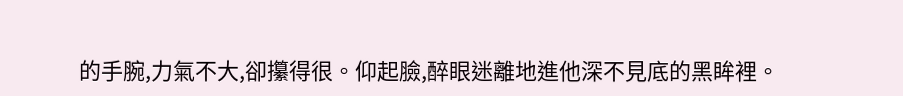的手腕,力氣不大,卻攥得很。仰起臉,醉眼迷離地進他深不見底的黑眸裡。